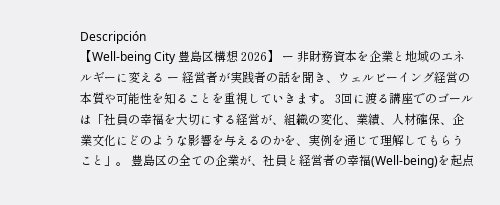Descripción
【Well-being City 豊島区構想 2026】 ー 非財務資本を企業と地域のエネルギーに変える ー 経営者が実践者の話を聞き、ウェルビーイング経営の本質や可能性を知ることを重視していきます。 3回に渡る講座でのゴールは「社員の幸福を大切にする経営が、組織の変化、業績、人材確保、企業文化にどのような影響を与えるのかを、実例を通じて理解してもらうこと」。 豊島区の全ての企業が、社員と経営者の幸福(Well-being)を起点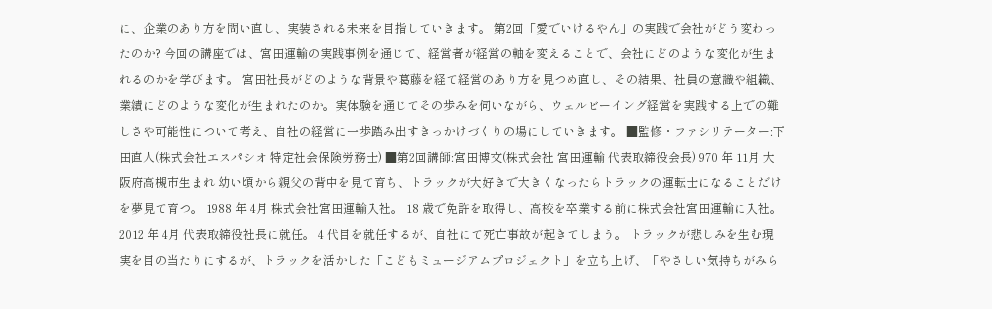に、企業のあり方を問い直し、実装される未来を目指していきます。 第2回「愛でいけるやん」の実践で会社がどう変わったのか? 今回の講座では、宮田運輸の実践事例を通じて、経営者が経営の軸を変えることで、会社にどのような変化が生まれるのかを学びます。 宮田社長がどのような背景や葛藤を経て経営のあり方を見つめ直し、その結果、社員の意識や組織、業績にどのような変化が生まれたのか。実体験を通じてその歩みを伺いながら、ウェルビーイング経営を実践する上での難しさや可能性について考え、自社の経営に一歩踏み出すきっかけづくりの場にしていきます。 ■監修・ファシリテーター:下田直人(株式会社エスパシオ 特定社会保険労務士) ■第2回講師:宮田博文(株式会社 宮田運輸 代表取締役会長) 970 年 11月 大阪府高槻市生まれ 幼い頃から親父の背中を見て育ち、トラックが大好きで大きくなったらトラックの運転士になることだけを夢見て育つ。 1988 年 4月 株式会社宮田運輸入社。 18 歳で免許を取得し、高校を卒業する前に株式会社宮田運輸に入社。 2012 年 4月 代表取締役社長に就任。 4 代目を就任するが、自社にて死亡事故が起きてしまう。 トラックが悲しみを生む現実を目の当たりにするが、トラックを活かした「こどもミュージアムプロジェクト」を立ち上げ、「やさしい気持ちがみら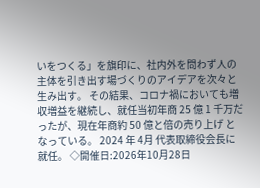いをつくる」を旗印に、社内外を問わず人の主体を引き出す場づくりのアイデアを次々と生み出す。 その結果、コロナ禍においても増収増益を継続し、就任当初年商 25 億 1 千万だったが、現在年商約 50 億と倍の売り上げ となっている。 2024 年 4月 代表取締役会長に就任。 ◇開催日:2026年10月28日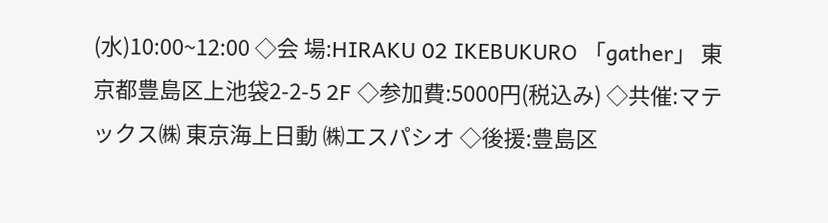(水)10:00~12:00 ◇会 場:HIRAKU 02 IKEBUKURO 「gather」 東京都豊島区上池袋2-2-5 2F ◇参加費:5000円(税込み) ◇共催:マテックス㈱ 東京海上日動 ㈱エスパシオ ◇後援:豊島区